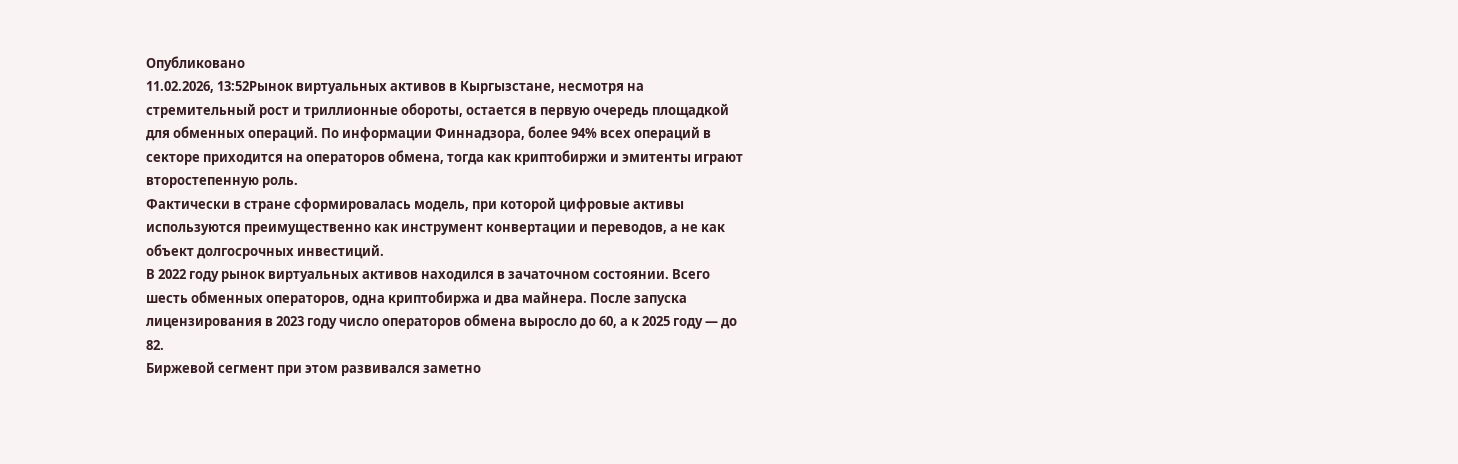Опубликовано
11.02.2026, 13:52Рынок виртуальных активов в Кыргызстане, несмотря на стремительный рост и триллионные обороты, остается в первую очередь площадкой для обменных операций. По информации Финнадзора, более 94% всех операций в секторе приходится на операторов обмена, тогда как криптобиржи и эмитенты играют второстепенную роль.
Фактически в стране сформировалась модель, при которой цифровые активы используются преимущественно как инструмент конвертации и переводов, а не как объект долгосрочных инвестиций.
В 2022 году рынок виртуальных активов находился в зачаточном состоянии. Всего шесть обменных операторов, одна криптобиржа и два майнера. После запуска лицензирования в 2023 году число операторов обмена выросло до 60, а к 2025 году — до 82.
Биржевой сегмент при этом развивался заметно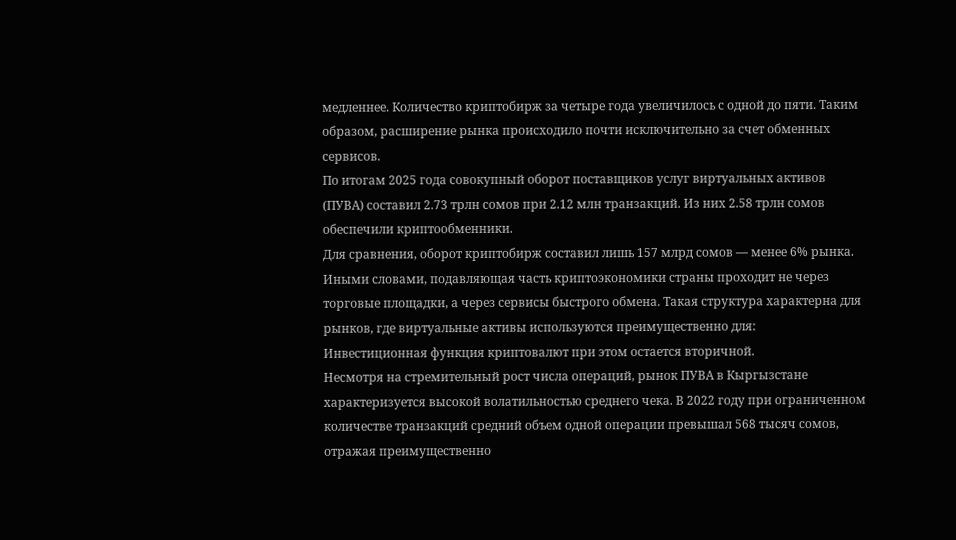медленнее. Количество криптобирж за четыре года увеличилось с одной до пяти. Таким образом, расширение рынка происходило почти исключительно за счет обменных сервисов.
По итогам 2025 года совокупный оборот поставщиков услуг виртуальных активов (ПУВА) составил 2.73 трлн сомов при 2.12 млн транзакций. Из них 2.58 трлн сомов обеспечили криптообменники.
Для сравнения, оборот криптобирж составил лишь 157 млрд сомов — менее 6% рынка. Иными словами, подавляющая часть криптоэкономики страны проходит не через торговые площадки, а через сервисы быстрого обмена. Такая структура характерна для рынков, где виртуальные активы используются преимущественно для:
Инвестиционная функция криптовалют при этом остается вторичной.
Несмотря на стремительный рост числа операций, рынок ПУВА в Кыргызстане характеризуется высокой волатильностью среднего чека. В 2022 году при ограниченном количестве транзакций средний объем одной операции превышал 568 тысяч сомов, отражая преимущественно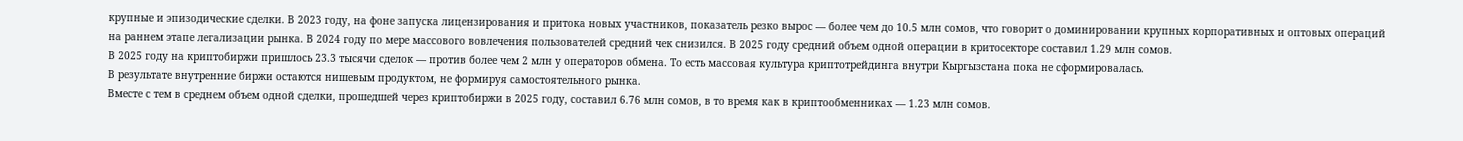крупные и эпизодические сделки. В 2023 году, на фоне запуска лицензирования и притока новых участников, показатель резко вырос — более чем до 10.5 млн сомов, что говорит о доминировании крупных корпоративных и оптовых операций на раннем этапе легализации рынка. В 2024 году по мере массового вовлечения пользователей средний чек снизился. В 2025 году средний объем одной операции в критосекторе составил 1.29 млн сомов.
В 2025 году на криптобиржи пришлось 23.3 тысячи сделок — против более чем 2 млн у операторов обмена. То есть массовая культура криптотрейдинга внутри Кыргызстана пока не сформировалась.
В результате внутренние биржи остаются нишевым продуктом, не формируя самостоятельного рынка.
Вместе с тем в среднем объем одной сделки, прошедшей через криптобиржи в 2025 году, составил 6.76 млн сомов, в то время как в криптообменниках — 1.23 млн сомов.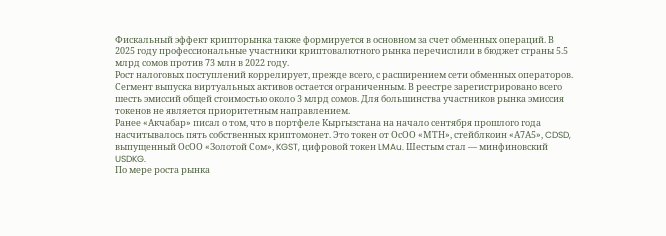Фискальный эффект крипторынка также формируется в основном за счет обменных операций. В 2025 году профессиональные участники криптовалютного рынка перечислили в бюджет страны 5.5 млрд сомов против 73 млн в 2022 году.
Рост налоговых поступлений коррелирует, прежде всего, с расширением сети обменных операторов.
Сегмент выпуска виртуальных активов остается ограниченным. В реестре зарегистрировано всего шесть эмиссий общей стоимостью около 3 млрд сомов. Для большинства участников рынка эмиссия токенов не является приоритетным направлением.
Ранее «Акчабар» писал о том, что в портфеле Кыргызстана на начало сентября прошлого года насчитывалось пять собственных криптомонет. Это токен от ОсОО «МТН», стейблкоин «А7А5», CDSD, выпущенный ОсОО «Золотой Сом», KGST, цифровой токен LMAu. Шестым стал — минфиновский USDKG.
По мере роста рынка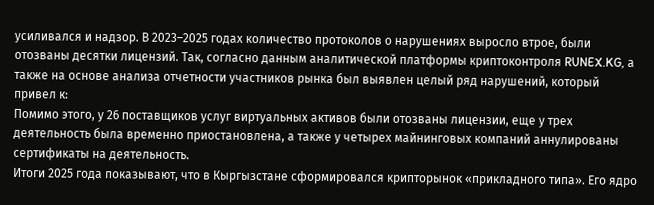усиливался и надзор. В 2023–2025 годах количество протоколов о нарушениях выросло втрое, были отозваны десятки лицензий. Так, согласно данным аналитической платформы криптоконтроля RUNEX.KG, а также на основе анализа отчетности участников рынка был выявлен целый ряд нарушений, который привел к:
Помимо этого, у 26 поставщиков услуг виртуальных активов были отозваны лицензии, еще у трех деятельность была временно приостановлена, а также у четырех майнинговых компаний аннулированы сертификаты на деятельность.
Итоги 2025 года показывают, что в Кыргызстане сформировался крипторынок «прикладного типа». Его ядро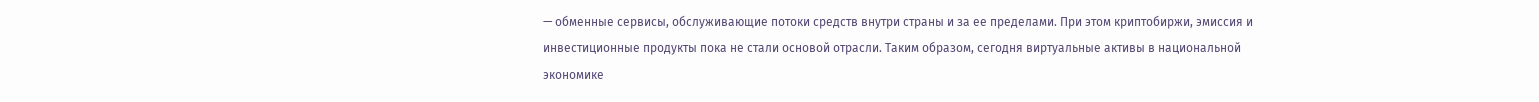— обменные сервисы, обслуживающие потоки средств внутри страны и за ее пределами. При этом криптобиржи, эмиссия и инвестиционные продукты пока не стали основой отрасли. Таким образом, сегодня виртуальные активы в национальной экономике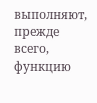выполняют, прежде всего, функцию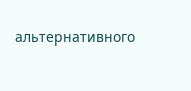альтернативного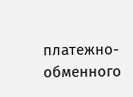платежно-обменного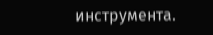инструмента.